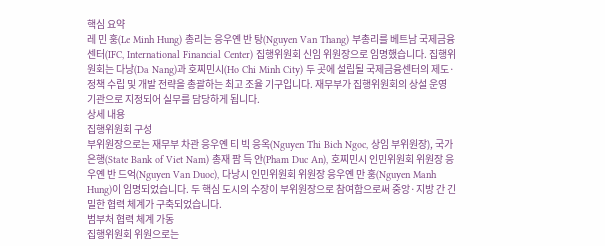핵심 요약
레 민 훙(Le Minh Hung) 총리는 응우옌 반 탕(Nguyen Van Thang) 부총리를 베트남 국제금융센터(IFC, International Financial Center) 집행위원회 신임 위원장으로 임명했습니다. 집행위원회는 다낭(Da Nang)과 호찌민시(Ho Chi Minh City) 두 곳에 설립될 국제금융센터의 제도·정책 수립 및 개발 전략을 총괄하는 최고 조율 기구입니다. 재무부가 집행위원회의 상설 운영 기관으로 지정되어 실무를 담당하게 됩니다.
상세 내용
집행위원회 구성
부위원장으로는 재무부 차관 응우옌 티 빅 응옥(Nguyen Thi Bich Ngoc, 상임 부위원장), 국가은행(State Bank of Viet Nam) 총재 팜 득 안(Pham Duc An), 호찌민시 인민위원회 위원장 응우옌 반 드억(Nguyen Van Duoc), 다낭시 인민위원회 위원장 응우옌 만 훙(Nguyen Manh Hung)이 임명되었습니다. 두 핵심 도시의 수장이 부위원장으로 참여함으로써 중앙·지방 간 긴밀한 협력 체계가 구축되었습니다.
범부처 협력 체계 가동
집행위원회 위원으로는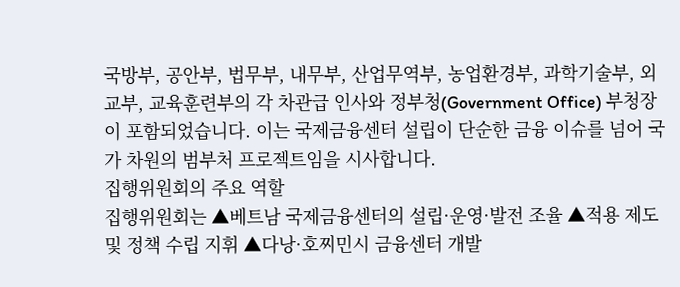국방부, 공안부, 법무부, 내무부, 산업무역부, 농업환경부, 과학기술부, 외교부, 교육훈련부의 각 차관급 인사와 정부청(Government Office) 부청장이 포함되었습니다. 이는 국제금융센터 설립이 단순한 금융 이슈를 넘어 국가 차원의 범부처 프로젝트임을 시사합니다.
집행위원회의 주요 역할
집행위원회는 ▲베트남 국제금융센터의 설립·운영·발전 조율 ▲적용 제도 및 정책 수립 지휘 ▲다낭·호찌민시 금융센터 개발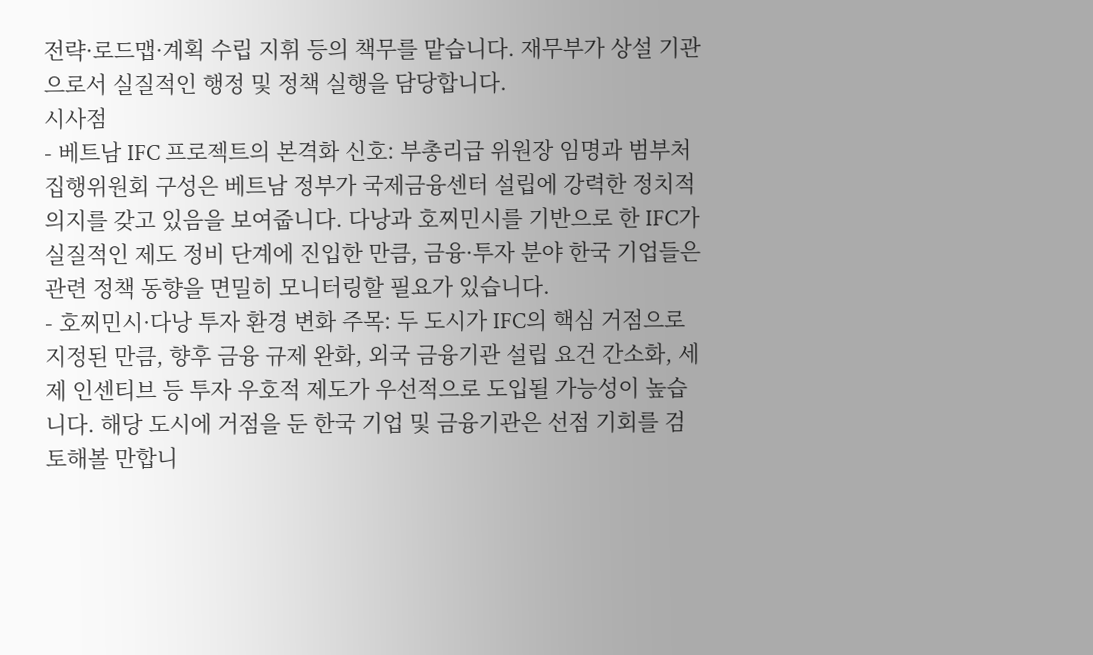전략·로드맵·계획 수립 지휘 등의 책무를 맡습니다. 재무부가 상설 기관으로서 실질적인 행정 및 정책 실행을 담당합니다.
시사점
- 베트남 IFC 프로젝트의 본격화 신호: 부총리급 위원장 임명과 범부처 집행위원회 구성은 베트남 정부가 국제금융센터 설립에 강력한 정치적 의지를 갖고 있음을 보여줍니다. 다낭과 호찌민시를 기반으로 한 IFC가 실질적인 제도 정비 단계에 진입한 만큼, 금융·투자 분야 한국 기업들은 관련 정책 동향을 면밀히 모니터링할 필요가 있습니다.
- 호찌민시·다낭 투자 환경 변화 주목: 두 도시가 IFC의 핵심 거점으로 지정된 만큼, 향후 금융 규제 완화, 외국 금융기관 설립 요건 간소화, 세제 인센티브 등 투자 우호적 제도가 우선적으로 도입될 가능성이 높습니다. 해당 도시에 거점을 둔 한국 기업 및 금융기관은 선점 기회를 검토해볼 만합니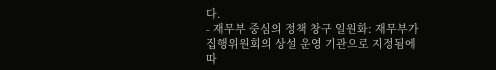다.
- 재무부 중심의 정책 창구 일원화: 재무부가 집행위원회의 상설 운영 기관으로 지정됨에 따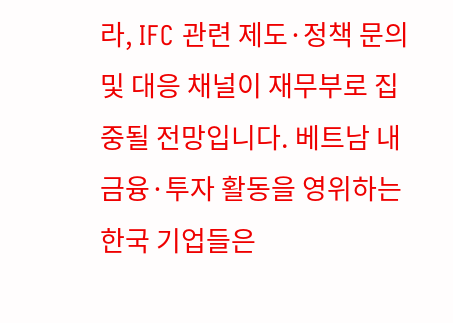라, IFC 관련 제도·정책 문의 및 대응 채널이 재무부로 집중될 전망입니다. 베트남 내 금융·투자 활동을 영위하는 한국 기업들은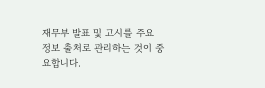재무부 발표 및 고시를 주요 정보 출처로 관리하는 것이 중요합니다.